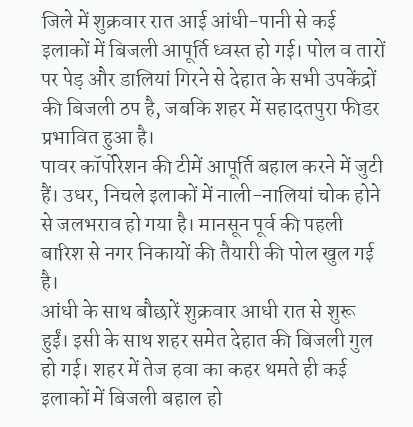जिले में शुक्रवार रात आई आंधी-पानी से कई इलाकों में बिजली आपूर्ति ध्वस्त हो गई। पोल व तारों पर पेड़ और डालियां गिरने से देहात के सभी उपकेंद्रों की बिजली ठप है, जबकि शहर में सहादतपुरा फीडर प्रभावित हुआ है।
पावर कॉर्पोरेशन की टीमें आपूर्ति बहाल करने में जुटी हैं। उधर, निचले इलाकों में नाली-नालियां चोक होने से जलभराव हो गया है। मानसून पूर्व की पहली बारिश से नगर निकायों की तैयारी की पोल खुल गई है।
आंधी के साथ बौछारें शुक्रवार आधी रात से शुरू हुईं। इसी के साथ शहर समेत देहात की बिजली गुल हो गई। शहर में तेज हवा का कहर थमते ही कई इलाकों में बिजली बहाल हो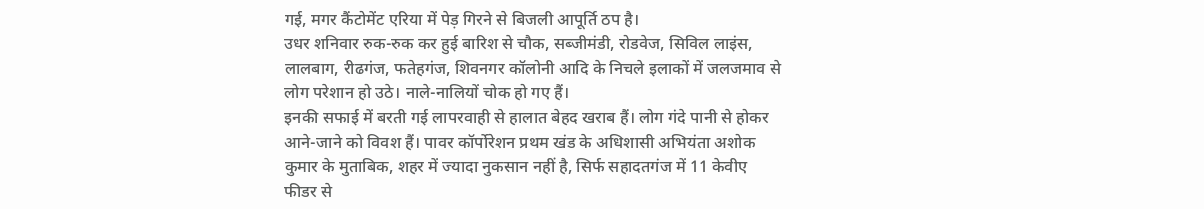गई, मगर कैंटोमेंट एरिया में पेड़ गिरने से बिजली आपूर्ति ठप है।
उधर शनिवार रुक-रुक कर हुई बारिश से चौक, सब्जीमंडी, रोडवेज, सिविल लाइंस, लालबाग, रीढगंज, फतेहगंज, शिवनगर कॉलोनी आदि के निचले इलाकों में जलजमाव से लोग परेशान हो उठे। नाले-नालियों चोक हो गए हैं।
इनकी सफाई में बरती गई लापरवाही से हालात बेहद खराब हैं। लोग गंदे पानी से होकर आने-जाने को विवश हैं। पावर कॉर्पोरेशन प्रथम खंड के अधिशासी अभियंता अशोक कुमार के मुताबिक, शहर में ज्यादा नुकसान नहीं है, सिर्फ सहादतगंज में 11 केवीए फीडर से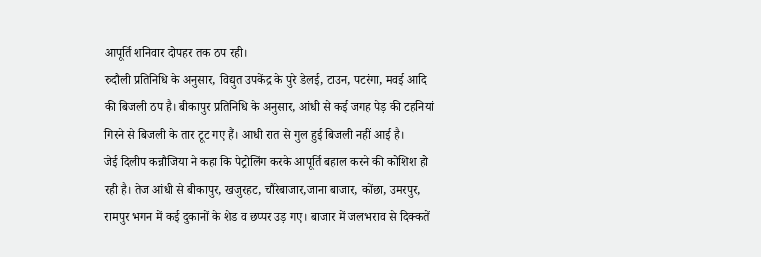आपूर्ति शनिवार दोपहर तक ठप रही।
रुदौली प्रतिनिधि के अनुसार, विद्युत उपकेंद्र के पुरे डेलई, टाउन, पटरंगा, मवई आदि की बिजली ठप है। बीकापुर प्रतिनिधि के अनुसार, आंधी से कई जगह पेड़ की टहनियां गिरने से बिजली के तार टूट गए हैं। आधी रात से गुल हुई बिजली नहीं आई है।
जेई दिलीप कन्नौजिया ने कहा कि पेट्रोलिंग करके आपूर्ति बहाल करने की कोशिश हो रही है। तेज आंधी से बीकापुर, खजुरहट, चौरेबाजार,जाना बाजार, कोंछा, उमरपुर, रामपुर भगन में कई दुकानों के शेड व छप्पर उड़ गए। बाजार में जलभराव से दिक्कतें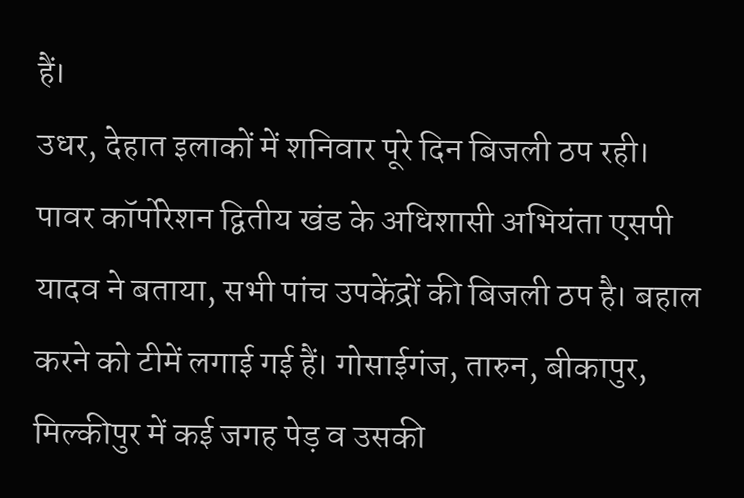हैं।
उधर, देहात इलाकों में शनिवार पूरे दिन बिजली ठप रही। पावर कॉर्पोरेशन द्वितीय खंड के अधिशासी अभियंता एसपी यादव ने बताया, सभी पांच उपकेंद्रों की बिजली ठप है। बहाल करने को टीमें लगाई गई हैं। गोसाईगंज, तारुन, बीकापुर, मिल्कीपुर में कई जगह पेड़ व उसकी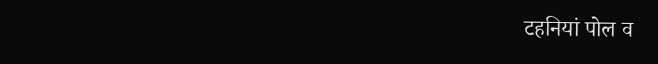टहनियां पोल व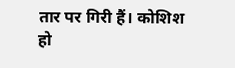तार पर गिरी हैं। कोशिश हो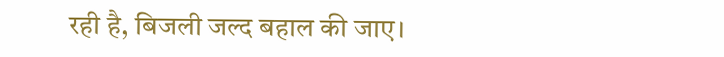रही है, बिजली जल्द बहाल की जाए।